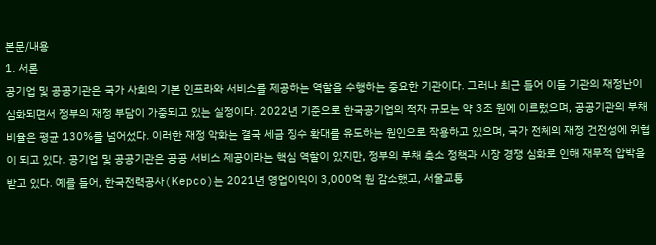본문/내용
1. 서론
공기업 및 공공기관은 국가 사회의 기본 인프라와 서비스를 제공하는 역할을 수행하는 중요한 기관이다. 그러나 최근 들어 이들 기관의 재정난이 심화되면서 정부의 재정 부담이 가중되고 있는 실정이다. 2022년 기준으로 한국공기업의 적자 규모는 약 3조 원에 이르렀으며, 공공기관의 부채비율은 평균 130%를 넘어섰다. 이러한 재정 악화는 결국 세금 징수 확대를 유도하는 원인으로 작용하고 있으며, 국가 전체의 재정 건전성에 위협이 되고 있다. 공기업 및 공공기관은 공공 서비스 제공이라는 핵심 역할이 있지만, 정부의 부채 축소 정책과 시장 경쟁 심화로 인해 재무적 압박을 받고 있다. 예를 들어, 한국전력공사(Kepco)는 2021년 영업이익이 3,000억 원 감소했고, 서울교통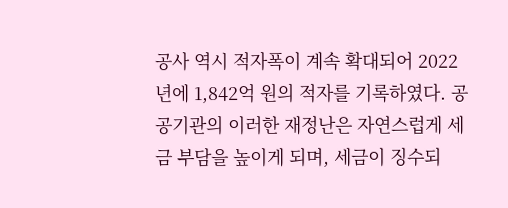공사 역시 적자폭이 계속 확대되어 2022년에 1,842억 원의 적자를 기록하였다. 공공기관의 이러한 재정난은 자연스럽게 세금 부담을 높이게 되며, 세금이 징수되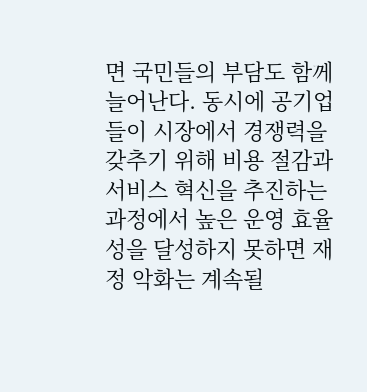면 국민들의 부담도 함께 늘어난다. 동시에 공기업들이 시장에서 경쟁력을 갖추기 위해 비용 절감과 서비스 혁신을 추진하는 과정에서 높은 운영 효율성을 달성하지 못하면 재정 악화는 계속될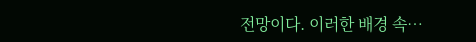전망이다. 이러한 배경 속…